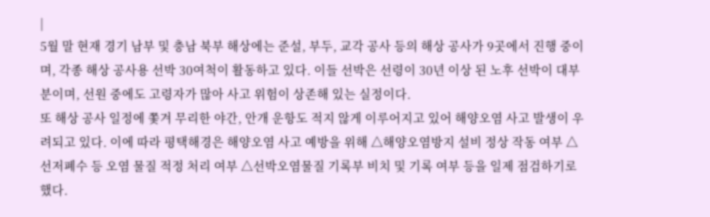|
5월 말 현재 경기 남부 및 충남 북부 해상에는 준설, 부두, 교각 공사 등의 해상 공사가 9곳에서 진행 중이며, 각종 해상 공사용 선박 30여척이 활동하고 있다. 이들 선박은 선령이 30년 이상 된 노후 선박이 대부분이며, 선원 중에도 고령자가 많아 사고 위험이 상존해 있는 실정이다.
또 해상 공사 일정에 쫓겨 무리한 야간, 안개 운항도 적지 않게 이루어지고 있어 해양오염 사고 발생이 우려되고 있다. 이에 따라 평택해경은 해양오염 사고 예방을 위해 △해양오염방지 설비 정상 작동 여부 △선저폐수 등 오염 물질 적정 처리 여부 △선박오염물질 기록부 비치 및 기록 여부 등을 일제 점검하기로 했다.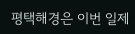평택해경은 이번 일제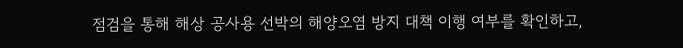점검을 통해 해상 공사용 선박의 해양오염 방지 대책 이행 여부를 확인하고,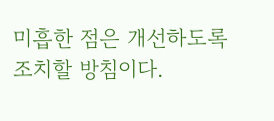미흡한 점은 개선하도록 조치할 방침이다.